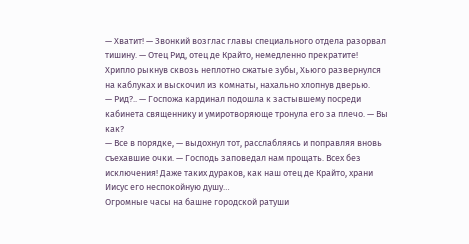— Хватит! — Звонкий возглас главы специального отдела разорвал тишину. — Отец Рид, отец де Крайто, немедленно прекратите!
Хрипло рыкнув сквозь неплотно сжатые зубы, Хьюго развернулся на каблуках и выскочил из комнаты, нахально хлопнув дверью.
— Рид?.. — Госпожа кардинал подошла к застывшему посреди кабинета священнику и умиротворяюще тронула его за плечо. — Вы как?
— Все в порядке, — выдохнул тот, расслабляясь и поправляя вновь съехавшие очки. — Господь заповедал нам прощать. Всех без исключения! Даже таких дураков, как наш отец де Крайто, храни Иисус его неспокойную душу…
Огромные часы на башне городской ратуши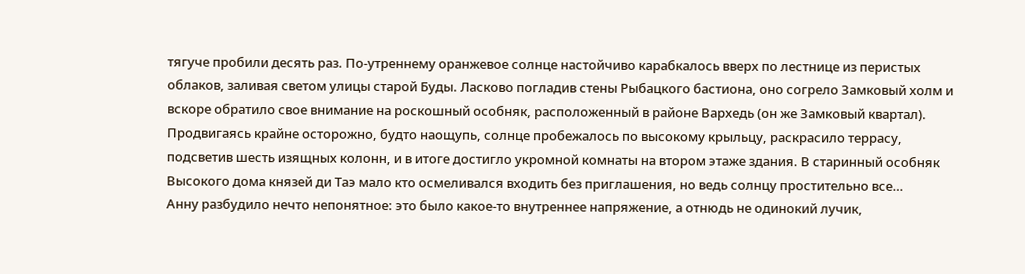тягуче пробили десять раз. По-утреннему оранжевое солнце настойчиво карабкалось вверх по лестнице из перистых облаков, заливая светом улицы старой Буды. Ласково погладив стены Рыбацкого бастиона, оно согрело Замковый холм и вскоре обратило свое внимание на роскошный особняк, расположенный в районе Вархедь (он же Замковый квартал). Продвигаясь крайне осторожно, будто наощупь, солнце пробежалось по высокому крыльцу, раскрасило террасу, подсветив шесть изящных колонн, и в итоге достигло укромной комнаты на втором этаже здания. В старинный особняк Высокого дома князей ди Таэ мало кто осмеливался входить без приглашения, но ведь солнцу простительно все…
Анну разбудило нечто непонятное: это было какое-то внутреннее напряжение, а отнюдь не одинокий лучик,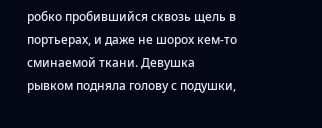робко пробившийся сквозь щель в портьерах, и даже не шорох кем-то сминаемой ткани. Девушка рывком подняла голову с подушки,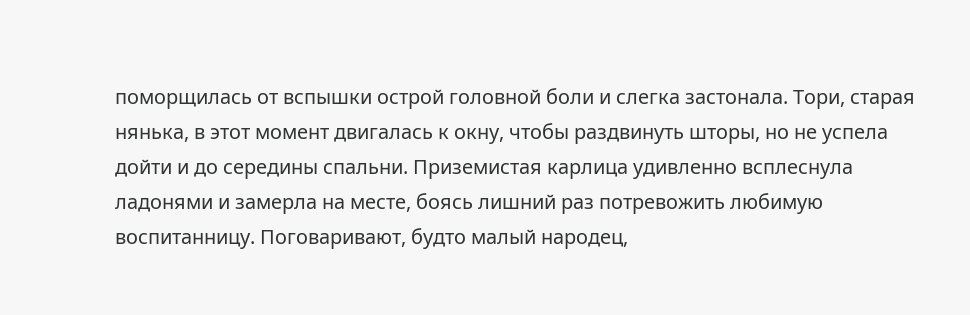поморщилась от вспышки острой головной боли и слегка застонала. Тори, старая нянька, в этот момент двигалась к окну, чтобы раздвинуть шторы, но не успела дойти и до середины спальни. Приземистая карлица удивленно всплеснула ладонями и замерла на месте, боясь лишний раз потревожить любимую воспитанницу. Поговаривают, будто малый народец,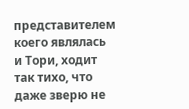представителем коего являлась и Тори, ходит так тихо, что даже зверю не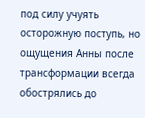под силу учуять осторожную поступь, но ощущения Анны после трансформации всегда обострялись до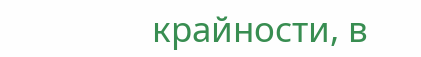крайности, в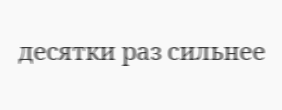десятки раз сильнее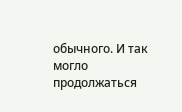обычного. И так могло продолжаться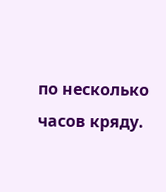по несколько часов кряду.